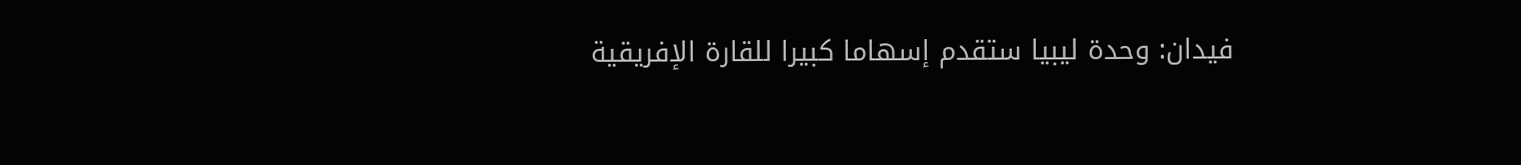فيدان: وحدة ليبيا ستقدم إسهاما كبيرا للقارة الإفريقية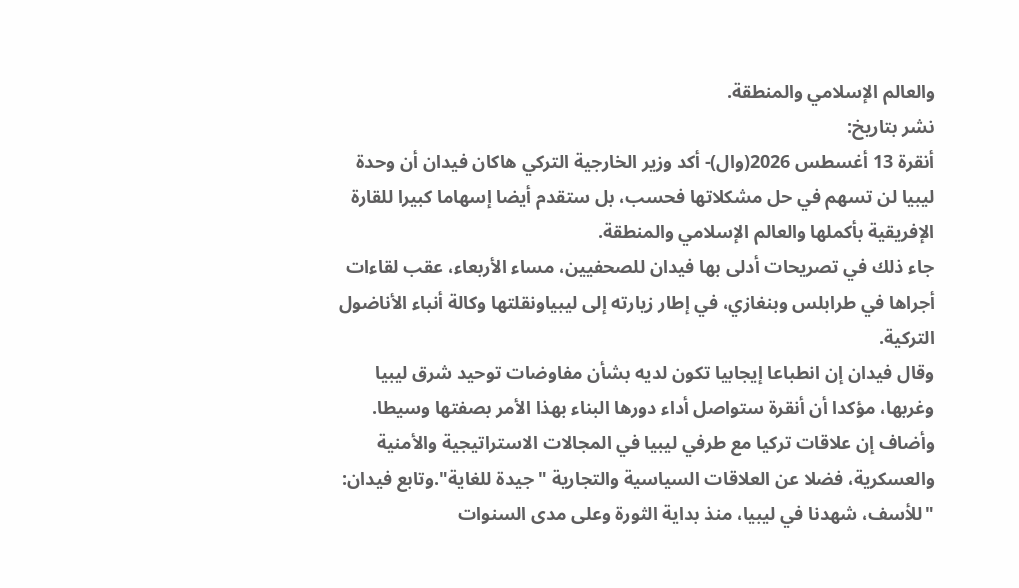والعالم الإسلامي والمنطقة.
نشر بتاريخ:
أنقرة 13 أغسطس 2026(وال)- أكد وزير الخارجية التركي هاكان فيدان أن وحدة ليبيا لن تسهم في حل مشكلاتها فحسب، بل ستقدم أيضا إسهاما كبيرا للقارة الإفريقية بأكملها والعالم الإسلامي والمنطقة.
جاء ذلك في تصريحات أدلى بها فيدان للصحفيين، مساء الأربعاء، عقب لقاءات أجراها في طرابلس وبنغازي، في إطار زيارته إلى ليبياونقلتها وكالة أنباء الأناضول التركية.
وقال فيدان إن انطباعا إيجابيا تكون لديه بشأن مفاوضات توحيد شرق ليبيا وغربها، مؤكدا أن أنقرة ستواصل أداء دورها البناء بهذا الأمر بصفتها وسيطا.
وأضاف إن علاقات تركيا مع طرفي ليبيا في المجالات الاستراتيجية والأمنية والعسكرية، فضلا عن العلاقات السياسية والتجارية "جيدة للغاية".وتابع فيدان: "للأسف، شهدنا في ليبيا، منذ بداية الثورة وعلى مدى السنوات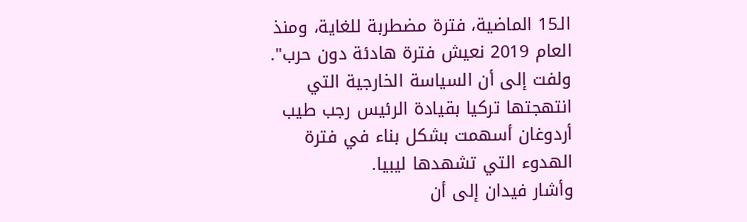الـ15 الماضية، فترة مضطربة للغاية، ومنذ العام 2019 نعيش فترة هادئة دون حرب".
ولفت إلى أن السياسة الخارجية التي انتهجتها تركيا بقيادة الرئيس رجب طيب أردوغان أسهمت بشكل بناء في فترة الهدوء التي تشهدها ليبيا.
وأشار فيدان إلى أن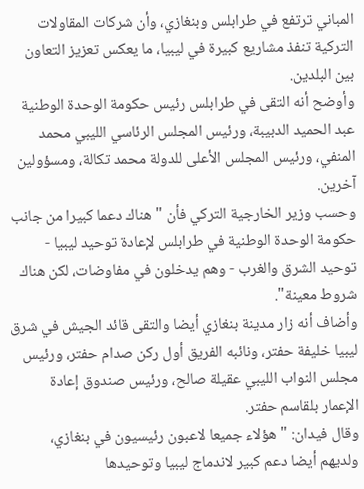المباني ترتفع في طرابلس وبنغازي، وأن شركات المقاولات التركية تنفذ مشاريع كبيرة في ليبيا، ما يعكس تعزيز التعاون بين البلدين.
وأوضح أنه التقى في طرابلس رئيس حكومة الوحدة الوطنية عبد الحميد الدبيبة، ورئيس المجلس الرئاسي الليبي محمد المنفي، ورئيس المجلس الأعلى للدولة محمد تكالة، ومسؤولين آخرين.
وحسب وزير الخارجية التركي فأن "هناك دعما كبيرا من جانب حكومة الوحدة الوطنية في طرابلس لإعادة توحيد ليبيا - توحيد الشرق والغرب - وهم يدخلون في مفاوضات، لكن هناك شروط معينة".
وأضاف أنه زار مدينة بنغازي أيضا والتقى قائد الجيش في شرق ليبيا خليفة حفتر، ونائبه الفريق أول ركن صدام حفتر، ورئيس مجلس النواب الليبي عقيلة صالح، ورئيس صندوق إعادة الإعمار بلقاسم حفتر.
وقال فيدان: "هؤلاء جميعا لاعبون رئيسيون في بنغازي، ولديهم أيضا دعم كبير لاندماج ليبيا وتوحيدها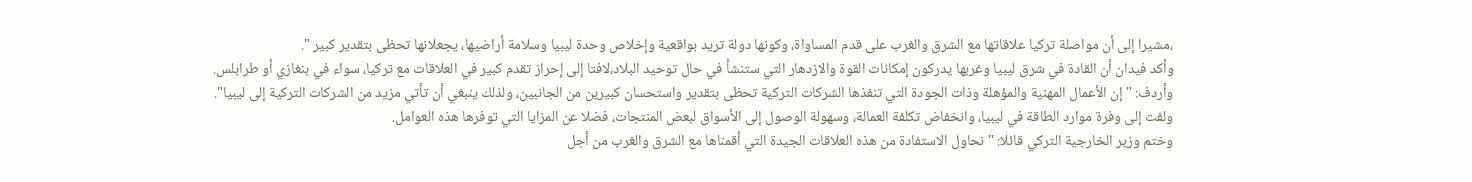،مشيرا إلى أن مواصلة تركيا علاقاتها مع الشرق والغرب على قدم المساواة، وكونها دولة تريد بواقعية وإخلاص وحدة ليبيا وسلامة أراضيها، يجعلانها تحظى بتقدير كبير ".
وأكد فيدان أن القادة في شرق ليبيا وغربها يدركون إمكانات القوة والازدهار التي ستنشأ في حال توحيد البلاد،لافتا إلى إحراز تقدم كبير في العلاقات مع تركيا، سواء في بنغازي أو طرابلس.
وأردف: "إن الأعمال المهنية والمؤهلة وذات الجودة التي تنفذها الشركات التركية تحظى بتقدير واستحسان كبيرين من الجانبين، ولذلك ينبغي أن تأتي مزيد من الشركات التركية إلى ليبيا".
ولفت إلى وفرة موارد الطاقة في ليبيا، وانخفاض تكلفة العمالة، وسهولة الوصول إلى الأسواق لبعض المنتجات، فضلا عن المزايا التي توفرها هذه العوامل.
وختم وزير الخارجية التركي قائلا: "نحاول الاستفادة من هذه العلاقات الجيدة التي أقمناها مع الشرق والغرب من أجل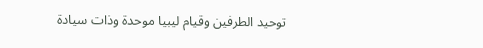توحيد الطرفين وقيام ليبيا موحدة وذات سيادة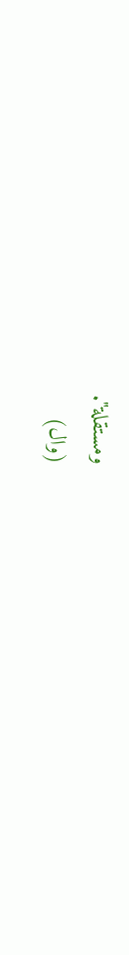ومستقلة".
(وال)